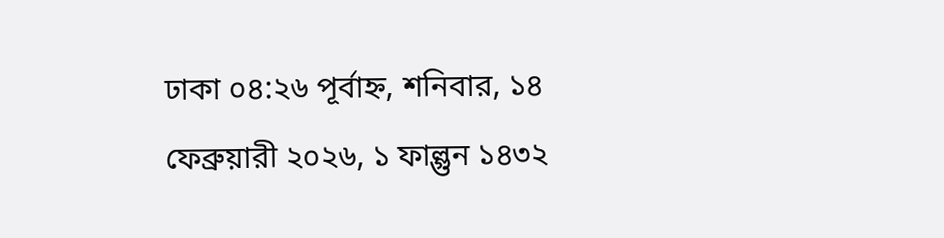ঢাকা ০৪:২৬ পূর্বাহ্ন, শনিবার, ১৪ ফেব্রুয়ারী ২০২৬, ১ ফাল্গুন ১৪৩২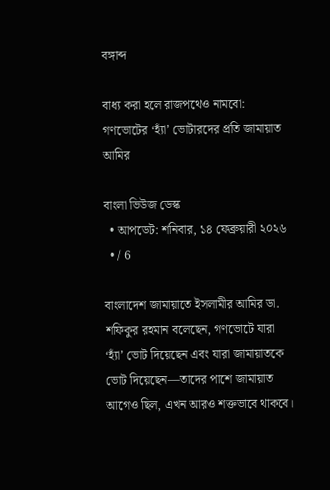বঙ্গাব্দ

বাধ্য করা হলে রাজপথেও নামবো: গণভোটের ‘হ্যাঁ’ ভোটারদের প্রতি জামায়াত আমির

বাংলা ভিউজ ডেস্ক
  • আপডেট: শনিবার, ১৪ ফেব্রুয়ারী ২০২৬
  • / 6

বাংলাদেশ জামায়াতে ইসলামীর আমির ডা. শফিকুর রহমান বলেছেন, গণভোটে যারা ‘হ্যাঁ’ ভোট দিয়েছেন এবং যারা জামায়াতকে ভোট দিয়েছেন—তাদের পাশে জামায়াত আগেও ছিল, এখন আরও শক্তভাবে থাকবে।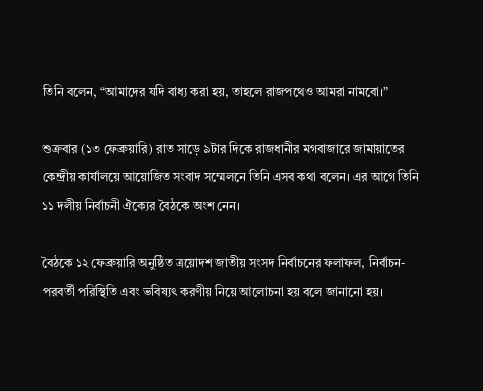তিনি বলেন, “আমাদের যদি বাধ্য করা হয়, তাহলে রাজপথেও আমরা নামবো।”

শুক্রবার (১৩ ফেব্রুয়ারি) রাত সাড়ে ৯টার দিকে রাজধানীর মগবাজারে জামায়াতের কেন্দ্রীয় কার্যালয়ে আয়োজিত সংবাদ সম্মেলনে তিনি এসব কথা বলেন। এর আগে তিনি ১১ দলীয় নির্বাচনী ঐক্যের বৈঠকে অংশ নেন।

বৈঠকে ১২ ফেব্রুয়ারি অনুষ্ঠিত ত্রয়োদশ জাতীয় সংসদ নির্বাচনের ফলাফল, নির্বাচন-পরবর্তী পরিস্থিতি এবং ভবিষ্যৎ করণীয় নিয়ে আলোচনা হয় বলে জানানো হয়।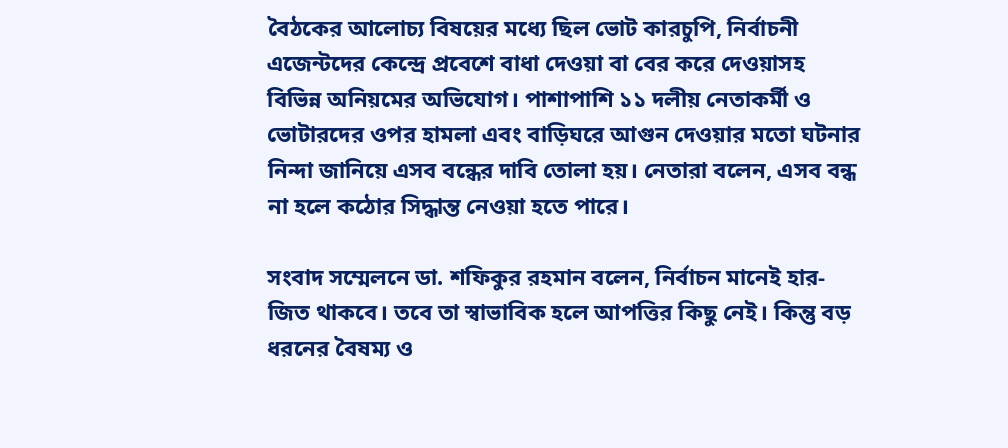বৈঠকের আলোচ্য বিষয়ের মধ্যে ছিল ভোট কারচুপি, নির্বাচনী এজেন্টদের কেন্দ্রে প্রবেশে বাধা দেওয়া বা বের করে দেওয়াসহ বিভিন্ন অনিয়মের অভিযোগ। পাশাপাশি ১১ দলীয় নেতাকর্মী ও ভোটারদের ওপর হামলা এবং বাড়িঘরে আগুন দেওয়ার মতো ঘটনার নিন্দা জানিয়ে এসব বন্ধের দাবি তোলা হয়। নেতারা বলেন, এসব বন্ধ না হলে কঠোর সিদ্ধান্ত নেওয়া হতে পারে।

সংবাদ সম্মেলনে ডা. শফিকুর রহমান বলেন, নির্বাচন মানেই হার-জিত থাকবে। তবে তা স্বাভাবিক হলে আপত্তির কিছু নেই। কিন্তু বড় ধরনের বৈষম্য ও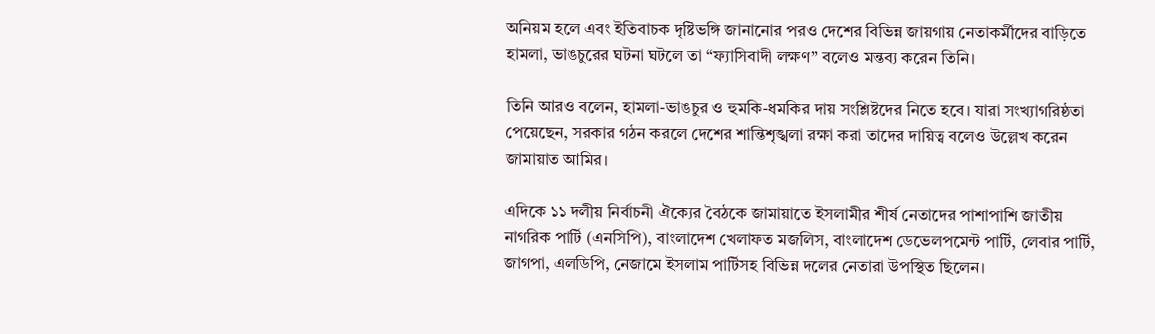অনিয়ম হলে এবং ইতিবাচক দৃষ্টিভঙ্গি জানানোর পরও দেশের বিভিন্ন জায়গায় নেতাকর্মীদের বাড়িতে হামলা, ভাঙচুরের ঘটনা ঘটলে তা “ফ্যাসিবাদী লক্ষণ” বলেও মন্তব্য করেন তিনি।

তিনি আরও বলেন, হামলা-ভাঙচুর ও হুমকি-ধমকির দায় সংশ্লিষ্টদের নিতে হবে। যারা সংখ্যাগরিষ্ঠতা পেয়েছেন, সরকার গঠন করলে দেশের শান্তিশৃঙ্খলা রক্ষা করা তাদের দায়িত্ব বলেও উল্লেখ করেন জামায়াত আমির।

এদিকে ১১ দলীয় নির্বাচনী ঐক্যের বৈঠকে জামায়াতে ইসলামীর শীর্ষ নেতাদের পাশাপাশি জাতীয় নাগরিক পার্টি (এনসিপি), বাংলাদেশ খেলাফত মজলিস, বাংলাদেশ ডেভেলপমেন্ট পার্টি, লেবার পার্টি, জাগপা, এলডিপি, নেজামে ইসলাম পার্টিসহ বিভিন্ন দলের নেতারা উপস্থিত ছিলেন।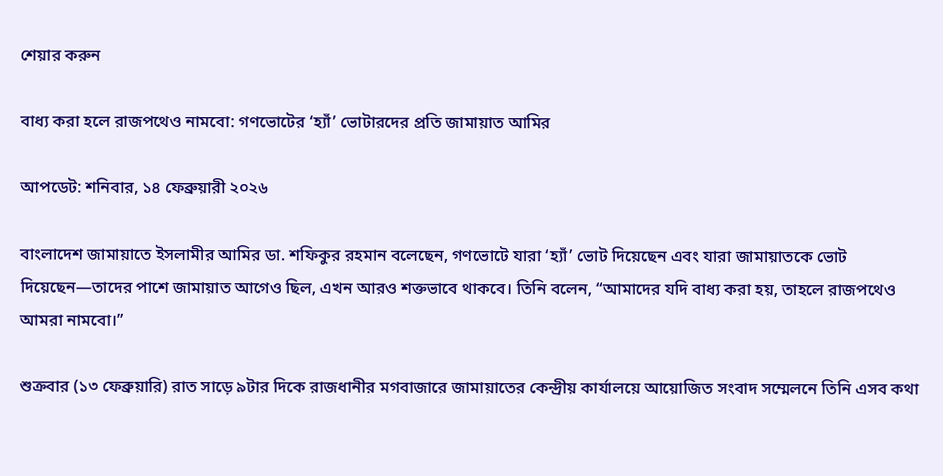শেয়ার করুন

বাধ্য করা হলে রাজপথেও নামবো: গণভোটের ‘হ্যাঁ’ ভোটারদের প্রতি জামায়াত আমির

আপডেট: শনিবার, ১৪ ফেব্রুয়ারী ২০২৬

বাংলাদেশ জামায়াতে ইসলামীর আমির ডা. শফিকুর রহমান বলেছেন, গণভোটে যারা ‘হ্যাঁ’ ভোট দিয়েছেন এবং যারা জামায়াতকে ভোট দিয়েছেন—তাদের পাশে জামায়াত আগেও ছিল, এখন আরও শক্তভাবে থাকবে। তিনি বলেন, “আমাদের যদি বাধ্য করা হয়, তাহলে রাজপথেও আমরা নামবো।”

শুক্রবার (১৩ ফেব্রুয়ারি) রাত সাড়ে ৯টার দিকে রাজধানীর মগবাজারে জামায়াতের কেন্দ্রীয় কার্যালয়ে আয়োজিত সংবাদ সম্মেলনে তিনি এসব কথা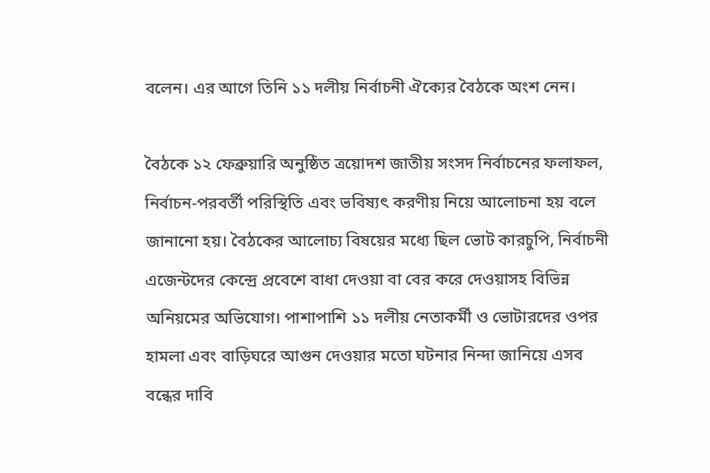বলেন। এর আগে তিনি ১১ দলীয় নির্বাচনী ঐক্যের বৈঠকে অংশ নেন।

বৈঠকে ১২ ফেব্রুয়ারি অনুষ্ঠিত ত্রয়োদশ জাতীয় সংসদ নির্বাচনের ফলাফল, নির্বাচন-পরবর্তী পরিস্থিতি এবং ভবিষ্যৎ করণীয় নিয়ে আলোচনা হয় বলে জানানো হয়। বৈঠকের আলোচ্য বিষয়ের মধ্যে ছিল ভোট কারচুপি, নির্বাচনী এজেন্টদের কেন্দ্রে প্রবেশে বাধা দেওয়া বা বের করে দেওয়াসহ বিভিন্ন অনিয়মের অভিযোগ। পাশাপাশি ১১ দলীয় নেতাকর্মী ও ভোটারদের ওপর হামলা এবং বাড়িঘরে আগুন দেওয়ার মতো ঘটনার নিন্দা জানিয়ে এসব বন্ধের দাবি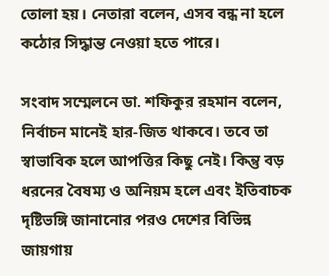তোলা হয়। নেতারা বলেন, এসব বন্ধ না হলে কঠোর সিদ্ধান্ত নেওয়া হতে পারে।

সংবাদ সম্মেলনে ডা. শফিকুর রহমান বলেন, নির্বাচন মানেই হার-জিত থাকবে। তবে তা স্বাভাবিক হলে আপত্তির কিছু নেই। কিন্তু বড় ধরনের বৈষম্য ও অনিয়ম হলে এবং ইতিবাচক দৃষ্টিভঙ্গি জানানোর পরও দেশের বিভিন্ন জায়গায়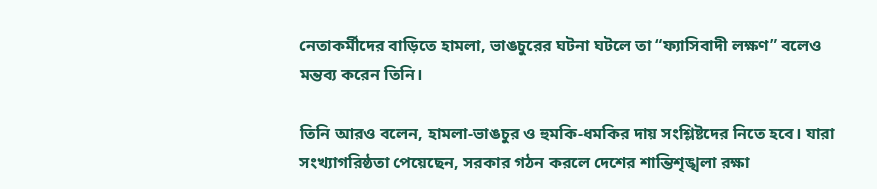নেতাকর্মীদের বাড়িতে হামলা, ভাঙচুরের ঘটনা ঘটলে তা “ফ্যাসিবাদী লক্ষণ” বলেও মন্তব্য করেন তিনি।

তিনি আরও বলেন, হামলা-ভাঙচুর ও হুমকি-ধমকির দায় সংশ্লিষ্টদের নিতে হবে। যারা সংখ্যাগরিষ্ঠতা পেয়েছেন, সরকার গঠন করলে দেশের শান্তিশৃঙ্খলা রক্ষা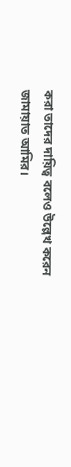করা তাদের দায়িত্ব বলেও উল্লেখ করেন জামায়াত আমির।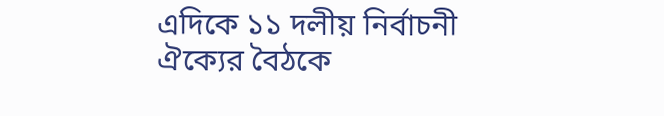এদিকে ১১ দলীয় নির্বাচনী ঐক্যের বৈঠকে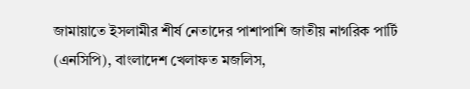জামায়াতে ইসলামীর শীর্ষ নেতাদের পাশাপাশি জাতীয় নাগরিক পার্টি (এনসিপি), বাংলাদেশ খেলাফত মজলিস,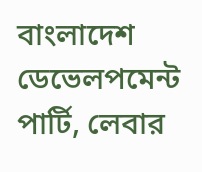বাংলাদেশ ডেভেলপমেন্ট পার্টি, লেবার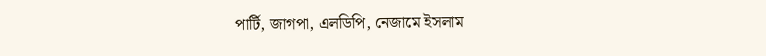পার্টি, জাগপা, এলডিপি, নেজামে ইসলাম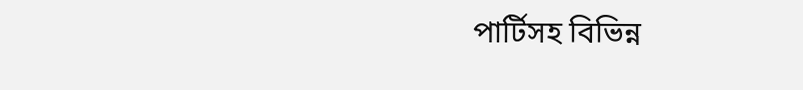পার্টিসহ বিভিন্ন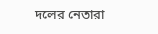দলের নেতারা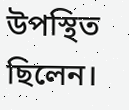উপস্থিত ছিলেন।